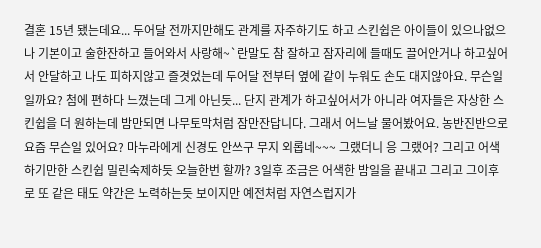결혼 15년 됐는데요... 두어달 전까지만해도 관계를 자주하기도 하고 스킨쉽은 아이들이 있으나없으나 기본이고 술한잔하고 들어와서 사랑해~`란말도 참 잘하고 잠자리에 들때도 끌어안거나 하고싶어서 안달하고 나도 피하지않고 즐겻었는데 두어달 전부터 옆에 같이 누워도 손도 대지않아요. 무슨일일까요? 첨에 편하다 느꼈는데 그게 아닌듯... 단지 관계가 하고싶어서가 아니라 여자들은 자상한 스킨쉽을 더 원하는데 밤만되면 나무토막처럼 잠만잔답니다. 그래서 어느날 물어봤어요. 농반진반으로 요즘 무슨일 있어요? 마누라에게 신경도 안쓰구 무지 외롭네~~~ 그랬더니 응 그랬어? 그리고 어색하기만한 스킨쉽 밀린숙제하듯 오늘한번 할까? 3일후 조금은 어색한 밤일을 끝내고 그리고 그이후로 또 같은 태도 약간은 노력하는듯 보이지만 예전처럼 자연스럽지가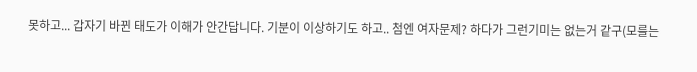못하고... 갑자기 바뀐 태도가 이해가 안간답니다. 기분이 이상하기도 하고.. 첨엔 여자문제? 하다가 그런기미는 없는거 같구(모를는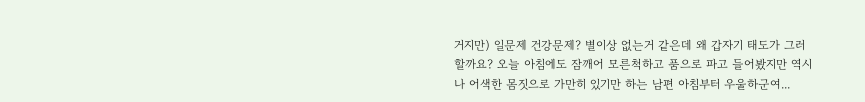거지만) 일문제 건강문제? 별이상 없는거 같은데 왜 갑자기 태도가 그러할까요? 오늘 아침에도 잠깨어 모른척하고 품으로 파고 들어봤지만 역시나 어색한 몸짓으로 가만히 있기만 하는 남편 아침부터 우울하군여...